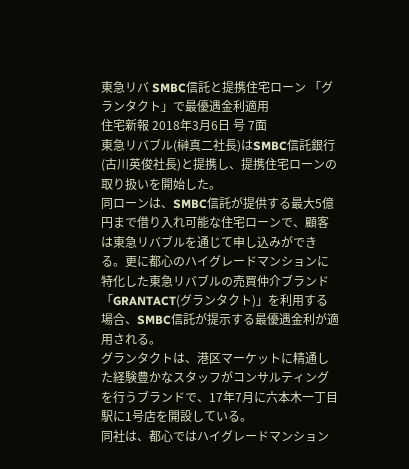東急リバ SMBC信託と提携住宅ローン 「グランタクト」で最優遇金利適用
住宅新報 2018年3月6日 号 7面
東急リバブル(榊真二社長)はSMBC信託銀行(古川英俊社長)と提携し、提携住宅ローンの取り扱いを開始した。
同ローンは、SMBC信託が提供する最大5億円まで借り入れ可能な住宅ローンで、顧客は東急リバブルを通じて申し込みができる。更に都心のハイグレードマンションに特化した東急リバブルの売買仲介ブランド「GRANTACT(グランタクト)」を利用する場合、SMBC信託が提示する最優遇金利が適用される。
グランタクトは、港区マーケットに精通した経験豊かなスタッフがコンサルティングを行うブランドで、17年7月に六本木一丁目駅に1号店を開設している。
同社は、都心ではハイグレードマンション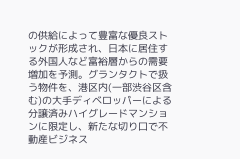の供給によって豊富な優良ストックが形成され、日本に居住する外国人など富裕層からの需要増加を予測。グランタクトで扱う物件を、港区内(一部渋谷区含む)の大手ディベロッパーによる分譲済みハイグレードマンションに限定し、新たな切り口で不動産ビジネス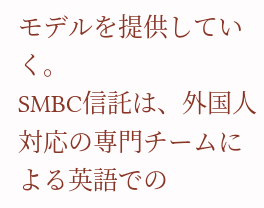モデルを提供していく。
SMBC信託は、外国人対応の専門チームによる英語での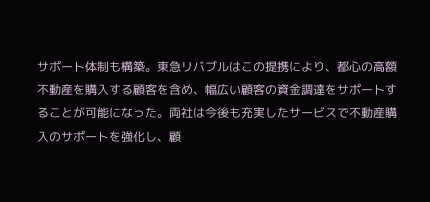サポート体制も構築。東急リバブルはこの提携により、都心の高額不動産を購入する顧客を含め、幅広い顧客の資金調達をサポートすることが可能になった。両社は今後も充実したサービスで不動産購入のサポートを強化し、顧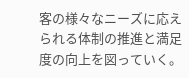客の様々なニーズに応えられる体制の推進と満足度の向上を図っていく。